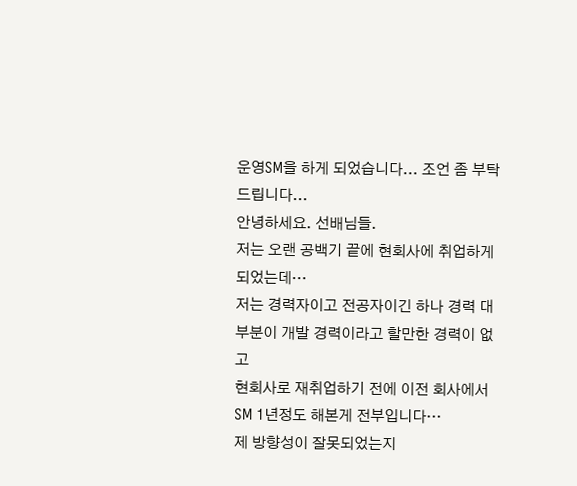운영SM을 하게 되었습니다... 조언 좀 부탁드립니다...
안녕하세요. 선배님들.
저는 오랜 공백기 끝에 현회사에 취업하게 되었는데…
저는 경력자이고 전공자이긴 하나 경력 대부분이 개발 경력이라고 할만한 경력이 없고
현회사로 재취업하기 전에 이전 회사에서 SM 1년정도 해본게 전부입니다…
제 방향성이 잘못되었는지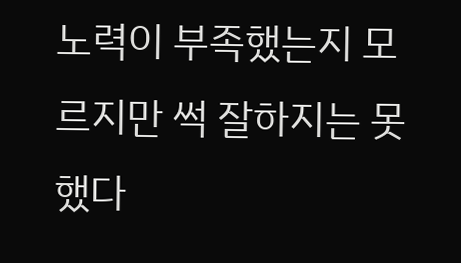노력이 부족했는지 모르지만 썩 잘하지는 못 했다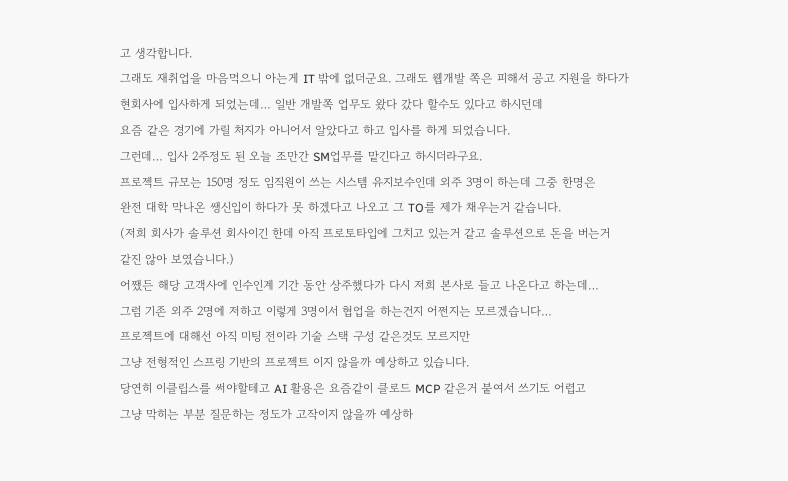고 생각합니다.
그래도 재취업을 마음먹으니 아는게 IT 밖에 없더군요. 그래도 웹개발 쪽은 피해서 공고 지원을 하다가
현회사에 입사하게 되었는데… 일반 개발쪽 업무도 왔다 갔다 할수도 있다고 하시던데
요즘 같은 경기에 가릴 처지가 아니어서 알았다고 하고 입사를 하게 되었습니다.
그런데… 입사 2주정도 된 오늘 조만간 SM업무를 맡긴다고 하시더라구요.
프로젝트 규모는 150명 정도 임직원이 쓰는 시스템 유지보수인데 외주 3명이 하는데 그중 한명은
완전 대학 막나온 쌩신입이 하다가 못 하겠다고 나오고 그 TO를 제가 채우는거 같습니다.
(저희 회사가 솔루션 회사이긴 한데 아직 프로토타입에 그치고 있는거 같고 솔루션으로 돈을 버는거
같진 않아 보였습니다.)
어쨌든 해당 고객사에 인수인계 기간 동안 상주했다가 다시 저희 본사로 들고 나온다고 하는데…
그럼 기존 외주 2명에 저하고 이렇게 3명이서 협업을 하는건지 어쩐지는 모르겠습니다…
프로젝트에 대해선 아직 미팅 전이라 기술 스택 구성 같은것도 모르지만
그냥 전형적인 스프링 기반의 프로젝트 이지 않을까 예상하고 있습니다.
당연히 이클립스를 써야할테고 AI 활용은 요즘같이 클로드 MCP 같은거 붙여서 쓰기도 어렵고
그냥 막히는 부분 질문하는 정도가 고작이지 않을까 예상하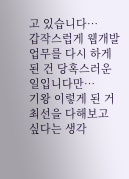고 있습니다…
갑작스럽게 웹개발 업무를 다시 하게 된 건 당혹스러운 일입니다만…
기왕 이렇게 된 거 최선을 다해보고 싶다는 생각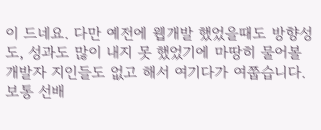이 드네요. 다만 예전에 웹개발 했었을때도 방향성도, 성과도 많이 내지 못 했었기에 마땅히 물어볼 개발자 지인들도 없고 해서 여기다가 여쭙습니다.
보통 선배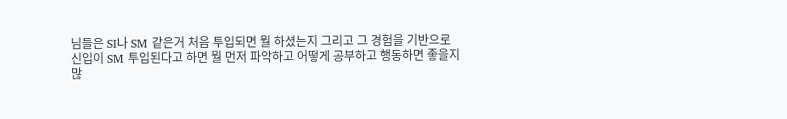님들은 SI나 SM 같은거 처음 투입되면 뭘 하셨는지 그리고 그 경험을 기반으로
신입이 SM 투입된다고 하면 뭘 먼저 파악하고 어떻게 공부하고 행동하면 좋을지 많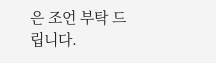은 조언 부탁 드립니다.